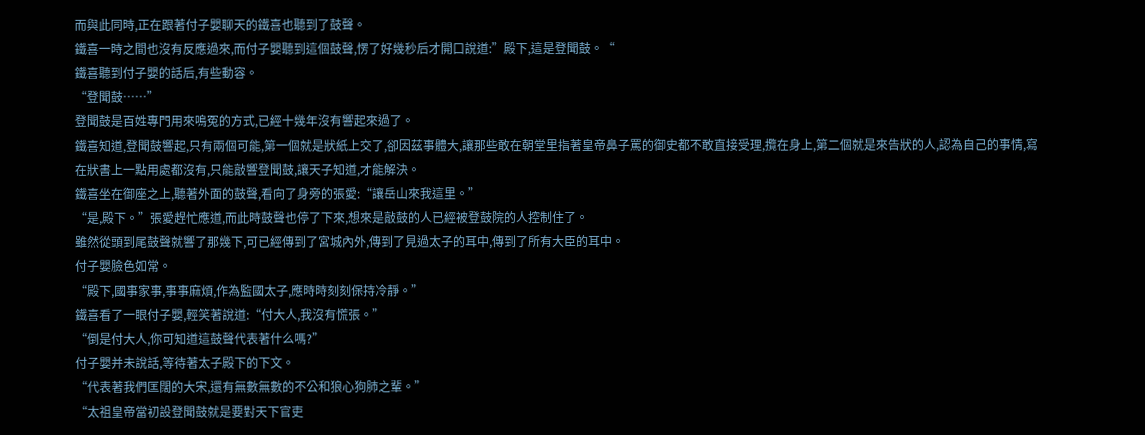而與此同時,正在跟著付子嬰聊天的鐵喜也聽到了鼓聲。
鐵喜一時之間也沒有反應過來,而付子嬰聽到這個鼓聲,愣了好幾秒后才開口說道:”殿下,這是登聞鼓。“
鐵喜聽到付子嬰的話后,有些動容。
“登聞鼓……”
登聞鼓是百姓專門用來鳴冤的方式,已經十幾年沒有響起來過了。
鐵喜知道,登聞鼓響起,只有兩個可能,第一個就是狀紙上交了,卻因茲事體大,讓那些敢在朝堂里指著皇帝鼻子罵的御史都不敢直接受理,攬在身上,第二個就是來告狀的人,認為自己的事情,寫在狀書上一點用處都沒有,只能敲響登聞鼓,讓天子知道,才能解決。
鐵喜坐在御座之上,聽著外面的鼓聲,看向了身旁的張愛:“讓岳山來我這里。”
“是,殿下。”張愛趕忙應道,而此時鼓聲也停了下來,想來是敲鼓的人已經被登鼓院的人控制住了。
雖然從頭到尾鼓聲就響了那幾下,可已經傳到了宮城內外,傳到了見過太子的耳中,傳到了所有大臣的耳中。
付子嬰臉色如常。
“殿下,國事家事,事事麻煩,作為監國太子,應時時刻刻保持冷靜。”
鐵喜看了一眼付子嬰,輕笑著說道:“付大人,我沒有慌張。”
“倒是付大人,你可知道這鼓聲代表著什么嗎?”
付子嬰并未說話,等待著太子殿下的下文。
“代表著我們匡闊的大宋,還有無數無數的不公和狼心狗肺之輩。”
“太祖皇帝當初設登聞鼓就是要對天下官吏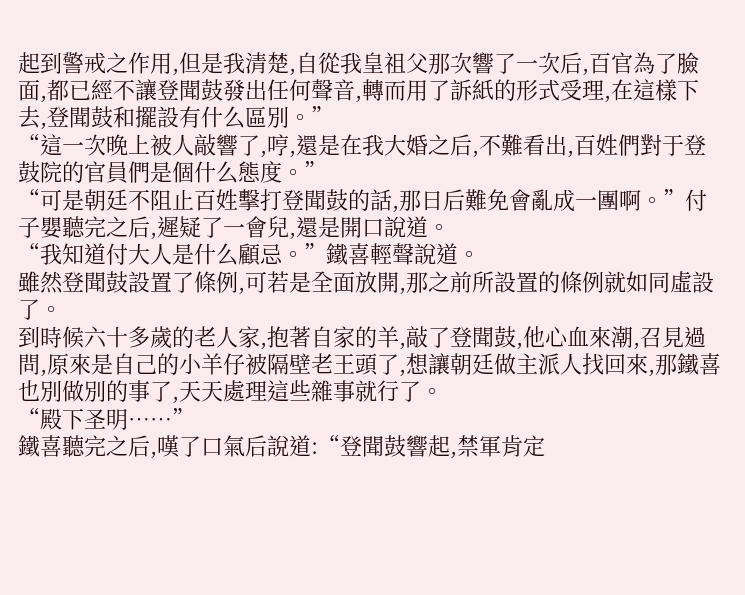起到警戒之作用,但是我清楚,自從我皇祖父那次響了一次后,百官為了臉面,都已經不讓登聞鼓發出任何聲音,轉而用了訴紙的形式受理,在這樣下去,登聞鼓和擺設有什么區別。”
“這一次晚上被人敲響了,哼,還是在我大婚之后,不難看出,百姓們對于登鼓院的官員們是個什么態度。”
“可是朝廷不阻止百姓擊打登聞鼓的話,那日后難免會亂成一團啊。”付子嬰聽完之后,遲疑了一會兒,還是開口說道。
“我知道付大人是什么顧忌。”鐵喜輕聲說道。
雖然登聞鼓設置了條例,可若是全面放開,那之前所設置的條例就如同虛設了。
到時候六十多歲的老人家,抱著自家的羊,敲了登聞鼓,他心血來潮,召見過問,原來是自己的小羊仔被隔壁老王頭了,想讓朝廷做主派人找回來,那鐵喜也別做別的事了,天天處理這些雜事就行了。
“殿下圣明……”
鐵喜聽完之后,嘆了口氣后說道:“登聞鼓響起,禁軍肯定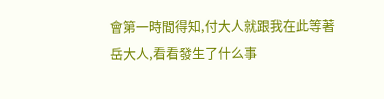會第一時間得知,付大人就跟我在此等著岳大人,看看發生了什么事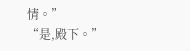情。”
“是,殿下。”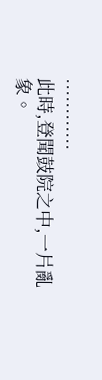…………
此時,登聞鼓院之中,一片亂象。